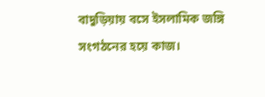বাদুড়িয়ায় বসে ইসলামিক জঙ্গি সংগঠনের হয়ে কাজ।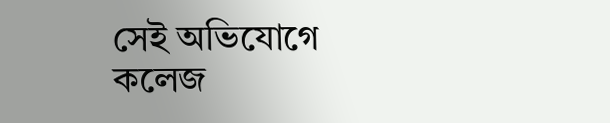সেই অভিযোগে কলেজ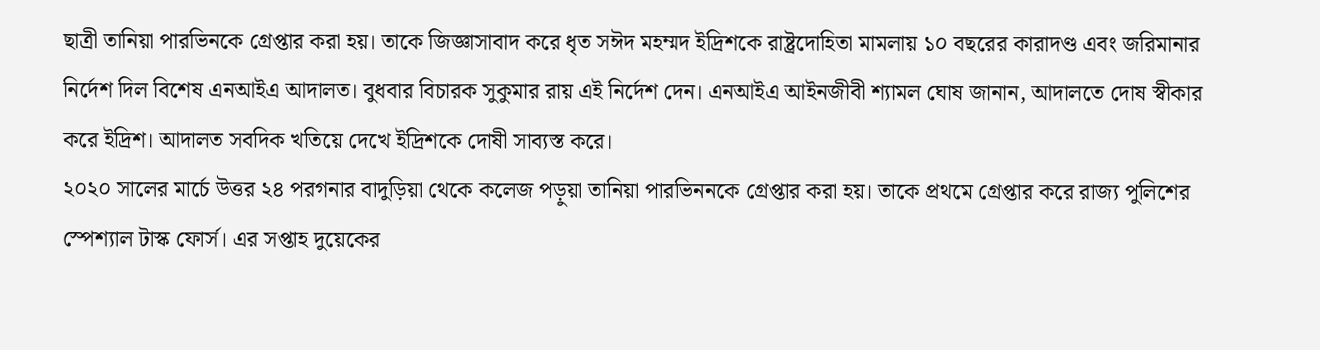ছাত্রী তানিয়া পারভিনকে গ্রেপ্তার করা হয়। তাকে জিজ্ঞাসাবাদ করে ধৃত সঈদ মহম্মদ ইদ্রিশকে রাষ্ট্রদোহিতা মামলায় ১০ বছরের কারাদণ্ড এবং জরিমানার নির্দেশ দিল বিশেষ এনআইএ আদালত। বুধবার বিচারক সুকুমার রায় এই নির্দেশ দেন। এনআইএ আইনজীবী শ্যামল ঘোষ জানান, আদালতে দোষ স্বীকার করে ইদ্রিশ। আদালত সবদিক খতিয়ে দেখে ইদ্রিশকে দোষী সাব্যস্ত করে।
২০২০ সালের মার্চে উত্তর ২৪ পরগনার বাদুড়িয়া থেকে কলেজ পড়ুয়া তানিয়া পারভিননকে গ্রেপ্তার করা হয়। তাকে প্রথমে গ্রেপ্তার করে রাজ্য পুলিশের স্পেশ্যাল টাস্ক ফোর্স। এর সপ্তাহ দুয়েকের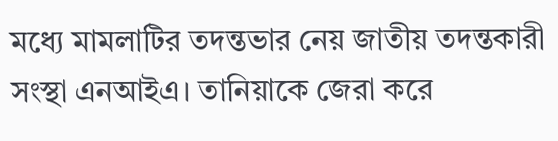মধ্যে মামলাটির তদন্তভার নেয় জাতীয় তদন্তকারী সংস্থা এনআইএ। তানিয়াকে জেরা করে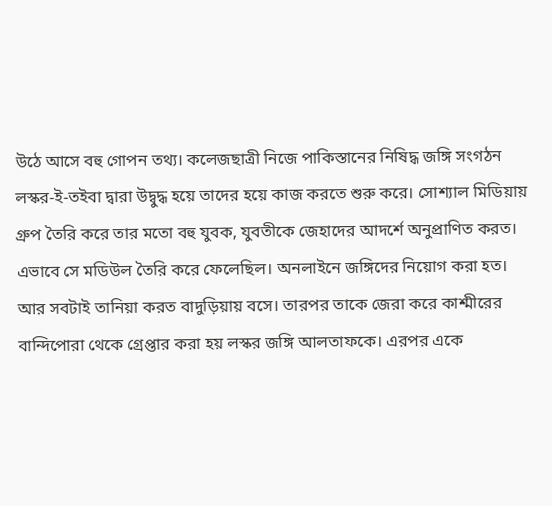উঠে আসে বহু গোপন তথ্য। কলেজছাত্রী নিজে পাকিস্তানের নিষিদ্ধ জঙ্গি সংগঠন লস্কর-ই-তইবা দ্বারা উদ্বুদ্ধ হয়ে তাদের হয়ে কাজ করতে শুরু করে। সোশ্যাল মিডিয়ায় গ্রুপ তৈরি করে তার মতো বহু যুবক, যুবতীকে জেহাদের আদর্শে অনুপ্রাণিত করত। এভাবে সে মডিউল তৈরি করে ফেলেছিল। অনলাইনে জঙ্গিদের নিয়োগ করা হত। আর সবটাই তানিয়া করত বাদুড়িয়ায় বসে। তারপর তাকে জেরা করে কাশ্মীরের বান্দিপোরা থেকে গ্রেপ্তার করা হয় লস্কর জঙ্গি আলতাফকে। এরপর একে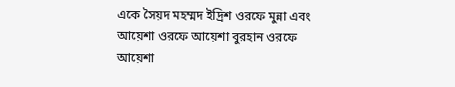একে সৈয়দ মহম্মদ ইদ্রিশ ওরফে মুন্না এবং আয়েশা ওরফে আয়েশা বুরহান ওরফে আয়েশা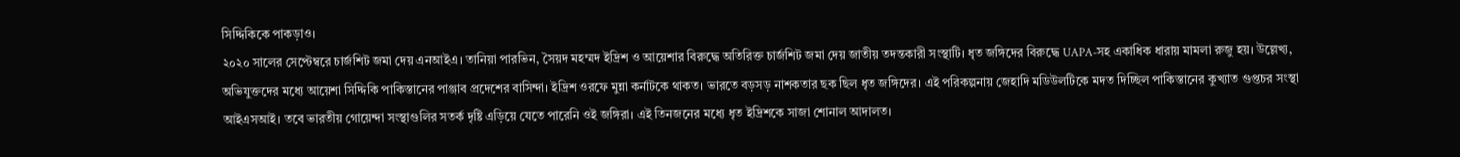সিদ্দিকিকে পাকড়াও।
২০২০ সালের সেপ্টেম্বরে চার্জশিট জমা দেয় এনআইএ। তানিয়া পারভিন, সৈয়দ মহম্মদ ইদ্রিশ ও আয়েশার বিরুদ্ধে অতিরিক্ত চার্জশিট জমা দেয় জাতীয় তদন্তকারী সংস্থাটি। ধৃত জঙ্গিদের বিরুদ্ধে UAPA-সহ একাধিক ধারায় মামলা রুজু হয়। উল্লেখ্য, অভিযুক্তদের মধ্যে আয়েশা সিদ্দিকি পাকিস্তানের পাঞ্জাব প্রদেশের বাসিন্দা। ইদ্রিশ ওরফে মুন্না কর্নাটকে থাকত। ভারতে বড়সড় নাশকতার ছক ছিল ধৃত জঙ্গিদের। এই পরিকল্পনায় জেহাদি মডিউলটিকে মদত দিচ্ছিল পাকিস্তানের কুখ্যাত গুপ্তচর সংস্থা আইএসআই। তবে ভারতীয় গোয়েন্দা সংস্থাগুলির সতর্ক দৃষ্টি এড়িয়ে যেতে পারেনি ওই জঙ্গিরা। এই তিনজনের মধ্যে ধৃত ইদ্রিশকে সাজা শোনাল আদালত।